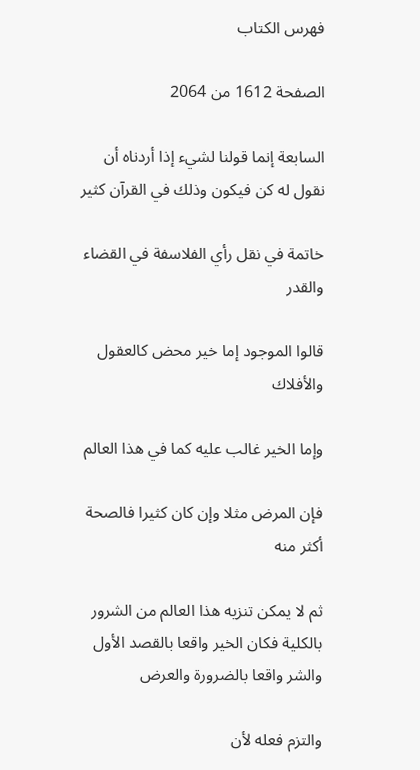فهرس الكتاب

الصفحة 1612 من 2064

السابعة إنما قولنا لشيء إذا أردناه أن نقول له كن فيكون وذلك في القرآن كثير

خاتمة في نقل رأي الفلاسفة في القضاء والقدر

قالوا الموجود إما خير محض كالعقول والأفلاك

وإما الخير غالب عليه كما في هذا العالم

فإن المرض مثلا وإن كان كثيرا فالصحة أكثر منه

ثم لا يمكن تنزيه هذا العالم من الشرور بالكلية فكان الخير واقعا بالقصد الأول والشر واقعا بالضرورة والعرض

والتزم فعله لأن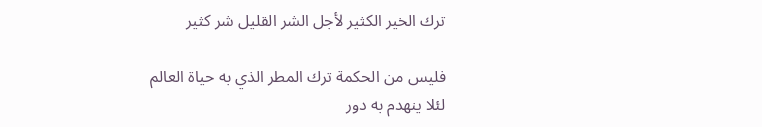ترك الخير الكثير لأجل الشر القليل شر كثير

فليس من الحكمة ترك المطر الذي به حياة العالم لئلا ينهدم به دور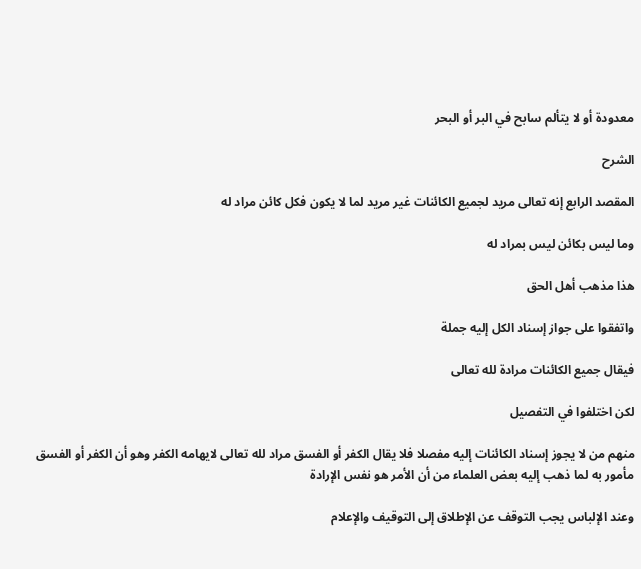معدودة أو لا يتألم سابح في البر أو البحر

الشرح

المقصد الرابع إنه تعالى مريد لجميع الكائنات غير مريد لما لا يكون فكل كائن مراد له

وما ليس بكائن ليس بمراد له

هذا مذهب أهل الحق

واتفقوا على جواز إسناد الكل إليه جملة

فيقال جميع الكائنات مرادة لله تعالى

لكن اختلفوا في التفصيل

منهم من لا يجوز إسناد الكائنات إليه مفصلا فلا يقال الكفر أو الفسق مراد لله تعالى لايهامه الكفر وهو أن الكفر أو الفسق مأمور به لما ذهب إليه بعض العلماء من أن الأمر هو نفس الإرادة

وعند الإلباس يجب التوقف عن الإطلاق إلى التوقيف والإعلام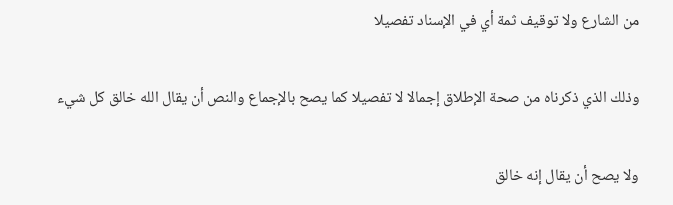من الشارع ولا توقيف ثمة أي في الإسناد تفصيلا

وذلك الذي ذكرناه من صحة الإطلاق إجمالا لا تفصيلا كما يصح بالإجماع والنص أن يقال الله خالق كل شيء

ولا يصح أن يقال إنه خالق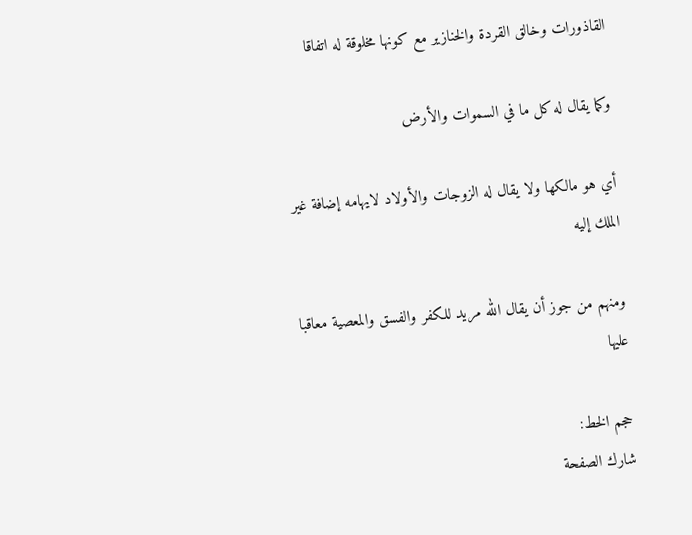القاذورات وخالق القردة والخنازير مع كونها مخلوقة له اتفاقا

وكما يقال له كل ما في السموات والأرض

أي هو مالكها ولا يقال له الزوجات والأولاد لايهامه إضافة غير الملك إليه

ومنهم من جوز أن يقال الله مريد للكفر والفسق والمعصية معاقبا عليها

حجم الخط:
شارك الصفحة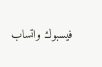فيسبوك واتساب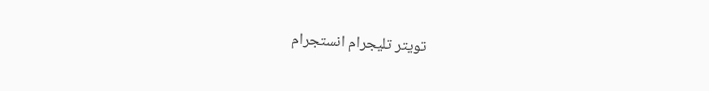تويتر تليجرام انستجرام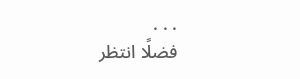. . .
فضلًا انتظر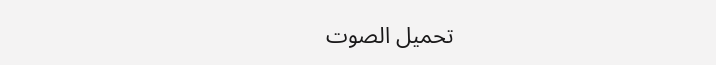تحميل الصوت